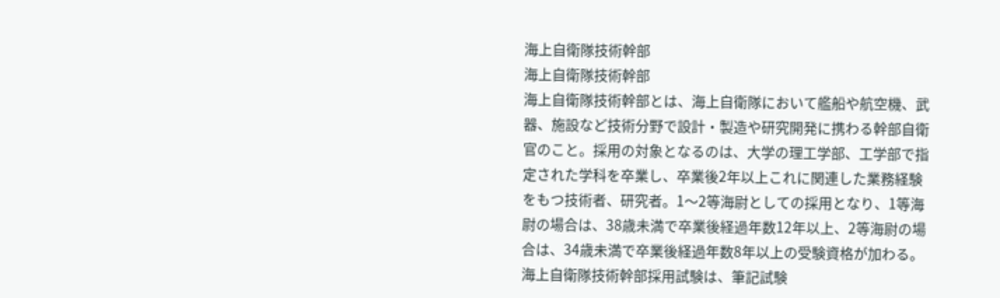海上自衛隊技術幹部
海上自衛隊技術幹部
海上自衛隊技術幹部とは、海上自衛隊において艦船や航空機、武器、施設など技術分野で設計・製造や研究開発に携わる幹部自衛官のこと。採用の対象となるのは、大学の理工学部、工学部で指定された学科を卒業し、卒業後2年以上これに関連した業務経験をもつ技術者、研究者。1〜2等海尉としての採用となり、1等海尉の場合は、38歳未満で卒業後経過年数12年以上、2等海尉の場合は、34歳未満で卒業後経過年数8年以上の受験資格が加わる。海上自衛隊技術幹部採用試験は、筆記試験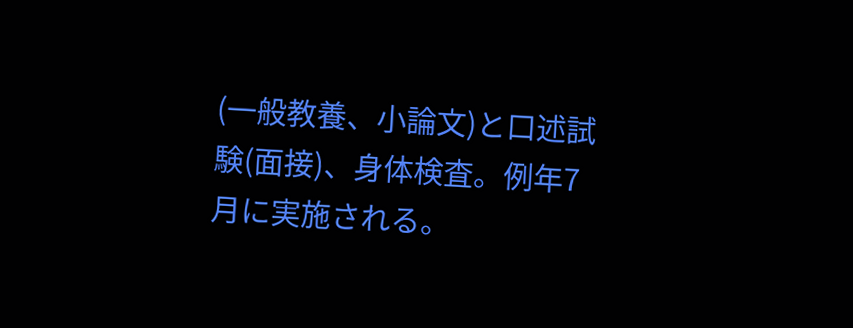(一般教養、小論文)と口述試験(面接)、身体検査。例年7月に実施される。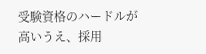受験資格のハードルが高いうえ、採用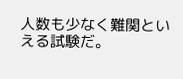人数も少なく難関といえる試験だ。